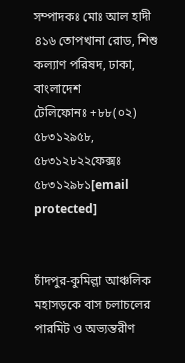সম্পাদকঃ মোঃ আল হাদী
৪১৬ তোপখানা রোড, শিশু কল্যাণ পরিষদ, ঢাকা, বাংলাদেশ
টেলিফোনঃ +৮৮(০২) ৫৮৩১২৯৫৮, ৫৮৩১২৮২২ফেক্সঃ ৫৮৩১২৯৮১[email protected]


চাঁদপুর-কুমিল্লা আঞ্চলিক মহাসড়কে বাস চলাচলের পারমিট ও অভ্যন্তরীণ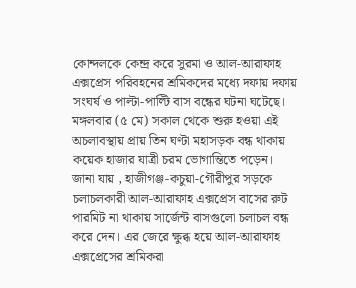কোন্দলকে কেন্দ্র করে সুরমা ও আল-আরাফাহ এক্সপ্রেস পরিবহনের শ্রমিকদের মধ্যে দফায় দফায় সংঘর্ষ ও পাল্টা-পাল্টি বাস বন্ধের ঘটনা ঘটেছে।
মঙ্গলবার (৫ মে) সকাল থেকে শুরু হওয়া এই অচলাবস্থায় প্রায় তিন ঘণ্টা মহাসড়ক বন্ধ থাকায় কয়েক হাজার যাত্রী চরম ভোগান্তিতে পড়েন।
জানা যায় , হাজীগঞ্জ-কচুয়া-গৌরীপুর সড়কে চলাচলকারী আল-আরাফাহ এক্সপ্রেস বাসের রুট পারমিট না থাকায় সার্জেন্ট বাসগুলো চলাচল বন্ধ করে দেন। এর জেরে ক্ষুব্ধ হয়ে আল-আরাফাহ এক্সপ্রেসের শ্রমিকরা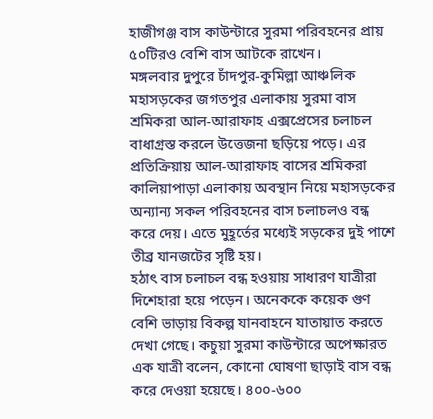হাজীগঞ্জ বাস কাউন্টারে সুরমা পরিবহনের প্রায় ৫০টিরও বেশি বাস আটকে রাখেন।
মঙ্গলবার দুপুরে চাঁদপুর-কুমিল্লা আঞ্চলিক মহাসড়কের জগতপুর এলাকায় সুরমা বাস শ্রমিকরা আল-আরাফাহ এক্সপ্রেসের চলাচল বাধাগ্রস্ত করলে উত্তেজনা ছড়িয়ে পড়ে। এর প্রতিক্রিয়ায় আল-আরাফাহ বাসের শ্রমিকরা কালিয়াপাড়া এলাকায় অবস্থান নিয়ে মহাসড়কের অন্যান্য সকল পরিবহনের বাস চলাচলও বন্ধ করে দেয়। এতে মুহূর্তের মধ্যেই সড়কের দুই পাশে তীব্র যানজটের সৃষ্টি হয়।
হঠাৎ বাস চলাচল বন্ধ হওয়ায় সাধারণ যাত্রীরা দিশেহারা হয়ে পড়েন। অনেককে কয়েক গুণ বেশি ভাড়ায় বিকল্প যানবাহনে যাতায়াত করতে দেখা গেছে। কচুয়া সুরমা কাউন্টারে অপেক্ষারত এক যাত্রী বলেন, কোনো ঘোষণা ছাড়াই বাস বন্ধ করে দেওয়া হয়েছে। ৪০০-৬০০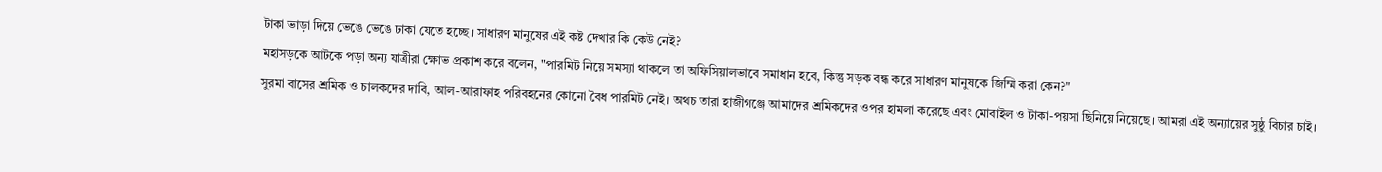টাকা ভাড়া দিয়ে ভেঙে ভেঙে ঢাকা যেতে হচ্ছে। সাধারণ মানুষের এই কষ্ট দেখার কি কেউ নেই?
মহাসড়কে আটকে পড়া অন্য যাত্রীরা ক্ষোভ প্রকাশ করে বলেন, "পারমিট নিয়ে সমস্যা থাকলে তা অফিসিয়ালভাবে সমাধান হবে, কিন্তু সড়ক বন্ধ করে সাধারণ মানুষকে জিম্মি করা কেন?"
সুরমা বাসের শ্রমিক ও চালকদের দাবি, আল-আরাফাহ পরিবহনের কোনো বৈধ পারমিট নেই। অথচ তারা হাজীগঞ্জে আমাদের শ্রমিকদের ওপর হামলা করেছে এবং মোবাইল ও টাকা-পয়সা ছিনিয়ে নিয়েছে। আমরা এই অন্যায়ের সুষ্ঠু বিচার চাই।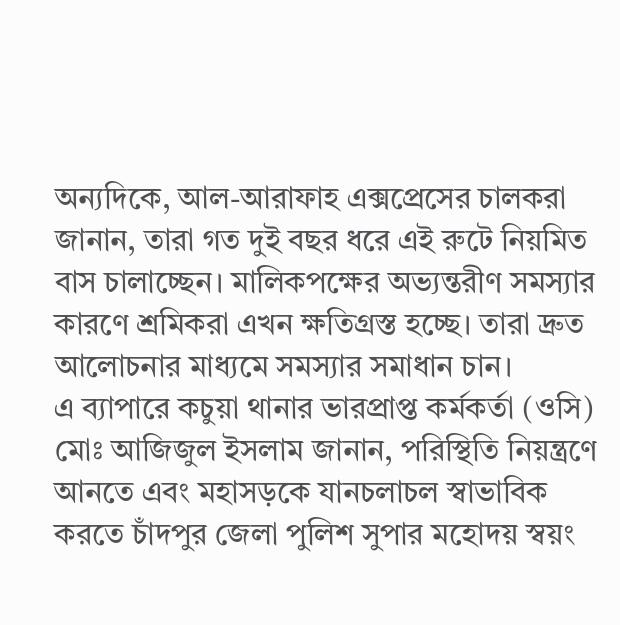অন্যদিকে, আল-আরাফাহ এক্সপ্রেসের চালকরা জানান, তারা গত দুই বছর ধরে এই রুটে নিয়মিত বাস চালাচ্ছেন। মালিকপক্ষের অভ্যন্তরীণ সমস্যার কারণে শ্রমিকরা এখন ক্ষতিগ্রস্ত হচ্ছে। তারা দ্রুত আলোচনার মাধ্যমে সমস্যার সমাধান চান।
এ ব্যাপারে কচুয়া থানার ভারপ্রাপ্ত কর্মকর্তা (ওসি) মোঃ আজিজুল ইসলাম জানান, পরিস্থিতি নিয়ন্ত্রণে আনতে এবং মহাসড়কে যানচলাচল স্বাভাবিক করতে চাঁদপুর জেলা পুলিশ সুপার মহোদয় স্বয়ং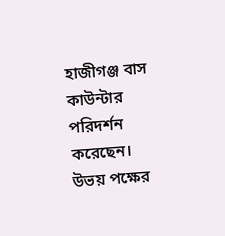হাজীগঞ্জ বাস কাউন্টার পরিদর্শন করেছেন। উভয় পক্ষের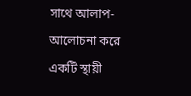সাথে আলাপ-আলোচনা করে একটি স্থায়ী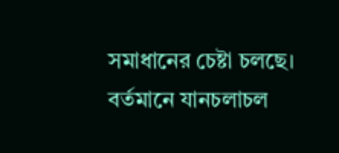সমাধানের চেষ্টা চলছে। বর্তমানে যানচলাচল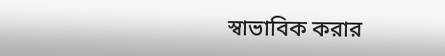স্বাভাবিক করার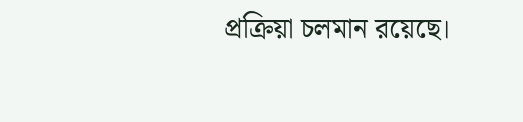প্রক্রিয়া চলমান রয়েছে।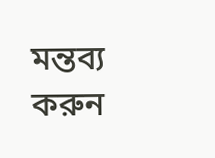মন্তব্য করুন